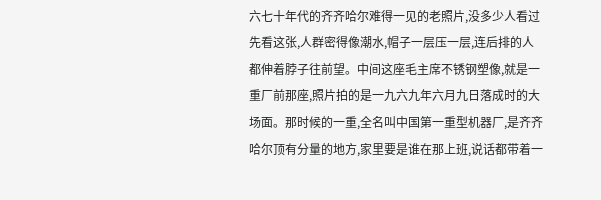六七十年代的齐齐哈尔难得一见的老照片,没多少人看过
先看这张,人群密得像潮水,帽子一层压一层,连后排的人都伸着脖子往前望。中间这座毛主席不锈钢塑像,就是一重厂前那座,照片拍的是一九六九年六月九日落成时的大场面。那时候的一重,全名叫中国第一重型机器厂,是齐齐哈尔顶有分量的地方,家里要是谁在那上班,说话都带着一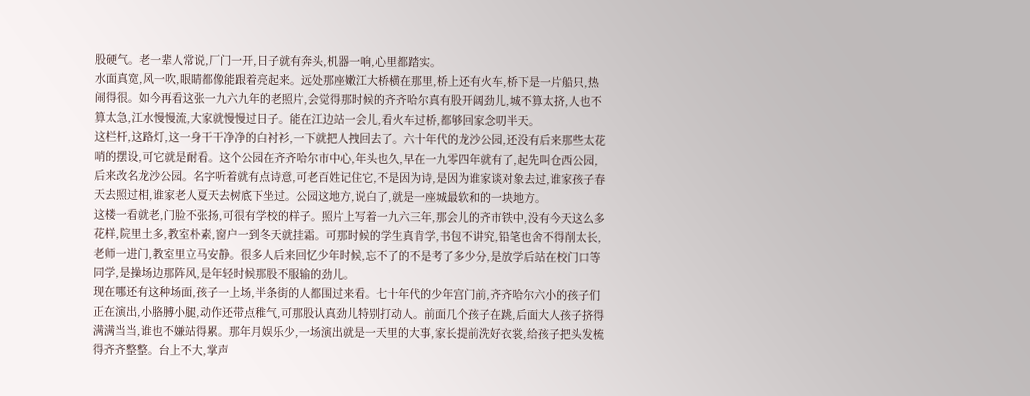股硬气。老一辈人常说,厂门一开,日子就有奔头,机器一响,心里都踏实。
水面真宽,风一吹,眼睛都像能跟着亮起来。远处那座嫩江大桥横在那里,桥上还有火车,桥下是一片船只,热闹得很。如今再看这张一九六九年的老照片,会觉得那时候的齐齐哈尔真有股开阔劲儿,城不算太挤,人也不算太急,江水慢慢流,大家就慢慢过日子。能在江边站一会儿,看火车过桥,都够回家念叨半天。
这栏杆,这路灯,这一身干干净净的白衬衫,一下就把人拽回去了。六十年代的龙沙公园,还没有后来那些太花哨的摆设,可它就是耐看。这个公园在齐齐哈尔市中心,年头也久,早在一九零四年就有了,起先叫仓西公园,后来改名龙沙公园。名字听着就有点诗意,可老百姓记住它,不是因为诗,是因为谁家谈对象去过,谁家孩子春天去照过相,谁家老人夏天去树底下坐过。公园这地方,说白了,就是一座城最软和的一块地方。
这楼一看就老,门脸不张扬,可很有学校的样子。照片上写着一九六三年,那会儿的齐市铁中,没有今天这么多花样,院里土多,教室朴素,窗户一到冬天就挂霜。可那时候的学生真肯学,书包不讲究,铅笔也舍不得削太长,老师一进门,教室里立马安静。很多人后来回忆少年时候,忘不了的不是考了多少分,是放学后站在校门口等同学,是操场边那阵风,是年轻时候那股不服输的劲儿。
现在哪还有这种场面,孩子一上场,半条街的人都围过来看。七十年代的少年宫门前,齐齐哈尔六小的孩子们正在演出,小胳膊小腿,动作还带点稚气,可那股认真劲儿特别打动人。前面几个孩子在跳,后面大人孩子挤得满满当当,谁也不嫌站得累。那年月娱乐少,一场演出就是一天里的大事,家长提前洗好衣裳,给孩子把头发梳得齐齐整整。台上不大,掌声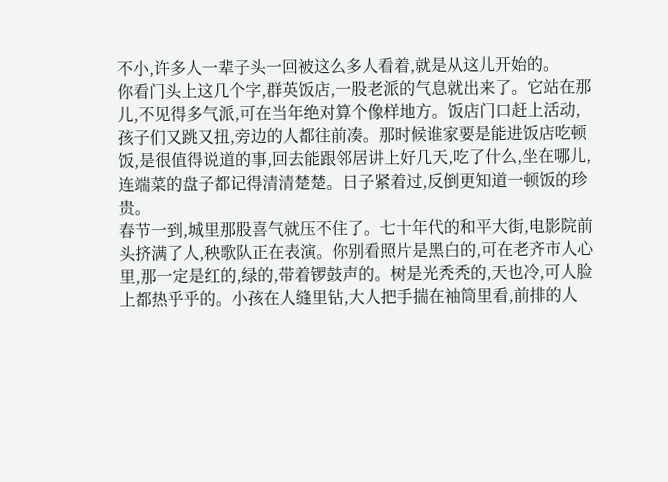不小,许多人一辈子头一回被这么多人看着,就是从这儿开始的。
你看门头上这几个字,群英饭店,一股老派的气息就出来了。它站在那儿,不见得多气派,可在当年绝对算个像样地方。饭店门口赶上活动,孩子们又跳又扭,旁边的人都往前凑。那时候谁家要是能进饭店吃顿饭,是很值得说道的事,回去能跟邻居讲上好几天,吃了什么,坐在哪儿,连端菜的盘子都记得清清楚楚。日子紧着过,反倒更知道一顿饭的珍贵。
春节一到,城里那股喜气就压不住了。七十年代的和平大街,电影院前头挤满了人,秧歌队正在表演。你别看照片是黑白的,可在老齐市人心里,那一定是红的,绿的,带着锣鼓声的。树是光秃秃的,天也冷,可人脸上都热乎乎的。小孩在人缝里钻,大人把手揣在袖筒里看,前排的人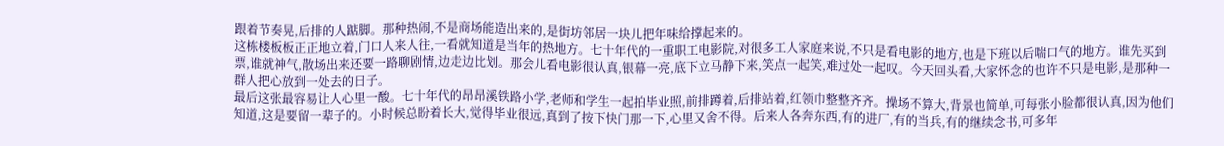跟着节奏晃,后排的人踮脚。那种热闹,不是商场能造出来的,是街坊邻居一块儿把年味给撑起来的。
这栋楼板板正正地立着,门口人来人往,一看就知道是当年的热地方。七十年代的一重职工电影院,对很多工人家庭来说,不只是看电影的地方,也是下班以后喘口气的地方。谁先买到票,谁就神气,散场出来还要一路聊剧情,边走边比划。那会儿看电影很认真,银幕一亮,底下立马静下来,笑点一起笑,难过处一起叹。今天回头看,大家怀念的也许不只是电影,是那种一群人把心放到一处去的日子。
最后这张最容易让人心里一酸。七十年代的昂昂溪铁路小学,老师和学生一起拍毕业照,前排蹲着,后排站着,红领巾整整齐齐。操场不算大,背景也简单,可每张小脸都很认真,因为他们知道,这是要留一辈子的。小时候总盼着长大,觉得毕业很远,真到了按下快门那一下,心里又舍不得。后来人各奔东西,有的进厂,有的当兵,有的继续念书,可多年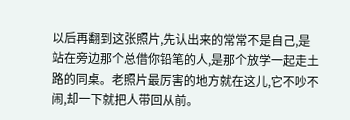以后再翻到这张照片,先认出来的常常不是自己,是站在旁边那个总借你铅笔的人,是那个放学一起走土路的同桌。老照片最厉害的地方就在这儿,它不吵不闹,却一下就把人带回从前。